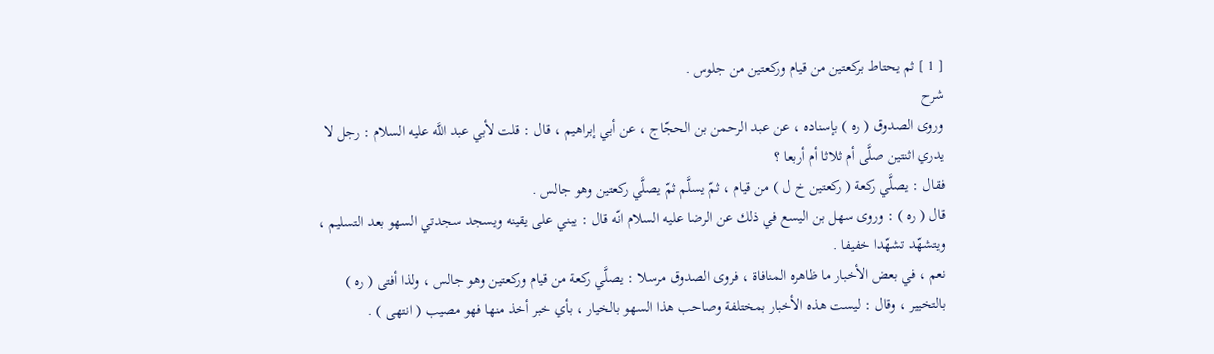[ 1 ] ثم يحتاط بركعتين من قيام وركعتين من جلوس .
شرح
وروى الصدوق ( ره ) بإسناده ، عن عبد الرحمن بن الحجّاج ، عن أبي إبراهيم ، قال : قلت لأبي عبد اللَّه عليه السلام : رجل لا يدري اثنتين صلَّى أم ثلاثا أم أربعا ؟
فقال : يصلَّي ركعة ( ركعتين خ ل ) من قيام ، ثمّ يسلَّم ثمّ يصلَّي ركعتين وهو جالس .
قال ( ره ) : وروى سهل بن اليسع في ذلك عن الرضا عليه السلام انّه قال : يبني على يقينه ويسجد سجدتي السهو بعد التسليم ، ويتشهّد تشهّدا خفيفا .
نعم ، في بعض الأخبار ما ظاهره المنافاة ، فروى الصدوق مرسلا : يصلَّي ركعة من قيام وركعتين وهو جالس ، ولذا أفتى ( ره ) بالتخيير ، وقال : ليست هذه الأخبار بمختلفة وصاحب هذا السهو بالخيار ، بأي خبر أخذ منها فهو مصيب ( انتهى ) .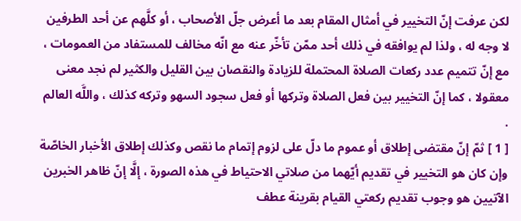لكن عرفت إنّ التخيير في أمثال المقام بعد ما أعرض جلّ الأصحاب ، أو كلَّهم عن أحد الطرفين لا وجه له ، ولذا لم يوافقه في ذلك أحد ممّن تأخّر عنه مع انّه مخالف للمستفاد من العمومات ، مع إنّ تتميم عدد ركعات الصلاة المحتملة للزيادة والنقصان بين القليل والكثير لم نجد معنى معقولا ، كما إنّ التخيير بين فعل الصلاة وتركها أو فعل سجود السهو وتركه كذلك ، واللَّه العالم .
[ 1 ] ثمّ إنّ مقتضى إطلاق أو عموم ما دلّ على لزوم إتمام ما نقص وكذلك إطلاق الأخبار الخاصّة وإن كان هو التخيير في تقديم أيّهما من صلاتي الاحتياط في هذه الصورة ، إلَّا إنّ ظاهر الخبرين الآتيين هو وجوب تقديم ركعتي القيام بقرينة عطف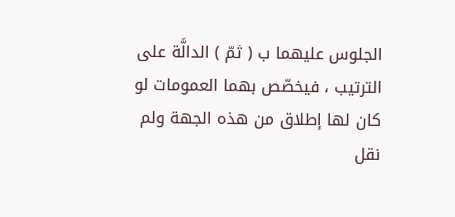الجلوس عليهما ب ( ثمّ ) الدالَّة على الترتيب ، فيخصّص بهما العمومات لو كان لها إطلاق من هذه الجهة ولم نقل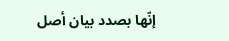إنّها بصدد بيان أصل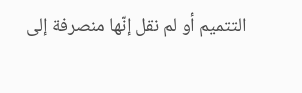التتميم أو لم نقل إنّها منصرفة إلى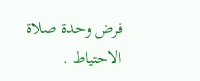فرض وحدة صلاة الاحتياط .